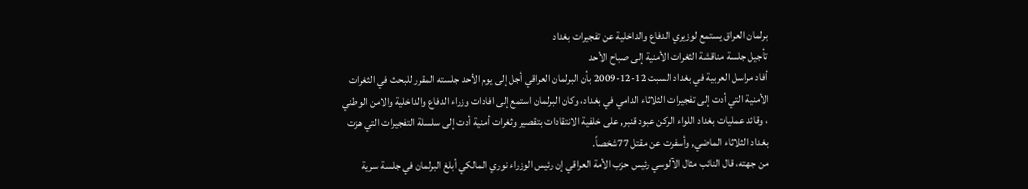برلمان العراق يستمع لوزيري الدفاع والداخلية عن تفجيرات بغداد
تأجيل جلسة مناقشة الثغرات الأمنية إلى صباح الأحد
أفاد مراسل العربية في بغداد السبت 12-12-2009 بأن البرلمان العراقي أجل إلى يوم الأحد جلسته المقرر للبحث في الثغرات الأمنية التي أدت إلى تفجيرات الثلاثاء الدامي في بغداد، وكان البرلمان استمع إلى افادات وزراء الدفاع والداخلية والامن الوطني ، وقائد عمليات بغداد اللواء الركن عبود قنبر, على خلفية الانتقادات بتقصير وثغرات أمنية أدت إلى سلسلة التفجيرات التي هزت بغداد الثلاثاء الماضي, وأسفرت عن مقتل 77شخصاً.
من جهته، قال النائب مثال الآلوسي رئيس حزب الأمة العراقي إن رئيس الوزراء نوري المالكي أبلغ البرلمان في جلسة سرية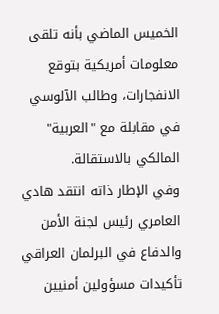الخميس الماضي بأنه تلقى معلومات أمريكية بتوقع الانفجارات، وطالب الآلوسي في مقابلة مع "العربية" المالكي بالاستقالة.
وفي الإطار ذاته انتقد هادي العامري رئيس لجنة الأمن والدفاع في البرلمان العراقي تأكيدات مسؤولين أمنيين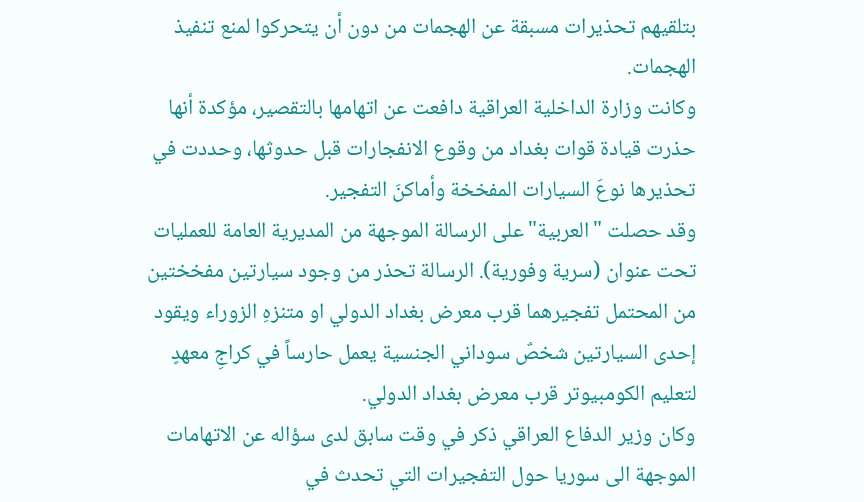بتلقيهم تحذيرات مسبقة عن الهجمات من دون أن يتحركوا لمنع تنفيذ الهجمات.
وكانت وزارة الداخلية العراقية دافعت عن اتهامها بالتقصير، مؤكدة أنها حذرت قيادة قوات بغداد من وقوع الانفجارات قبل حدوثها، وحددت في تحذيرها نوعَ السيارات المفخخة وأماكنَ التفجير.
وقد حصلت "العربية" على الرسالة الموجهة من المديرية العامة للعمليات تحت عنوان (سرية وفورية). الرسالة تحذر من وجود سيارتين مفخختين من المحتمل تفجيرهما قرب معرض بغداد الدولي او متنزهِ الزوراء ويقود إحدى السيارتين شخصٌ سوداني الجنسية يعمل حارساً في كراجِ معهدٍ لتعليم الكومبيوتر قرب معرض بغداد الدولي.
وكان وزير الدفاع العراقي ذكر في وقت سابق لدى سؤاله عن الاتهامات الموجهة الى سوريا حول التفجيرات التي تحدث في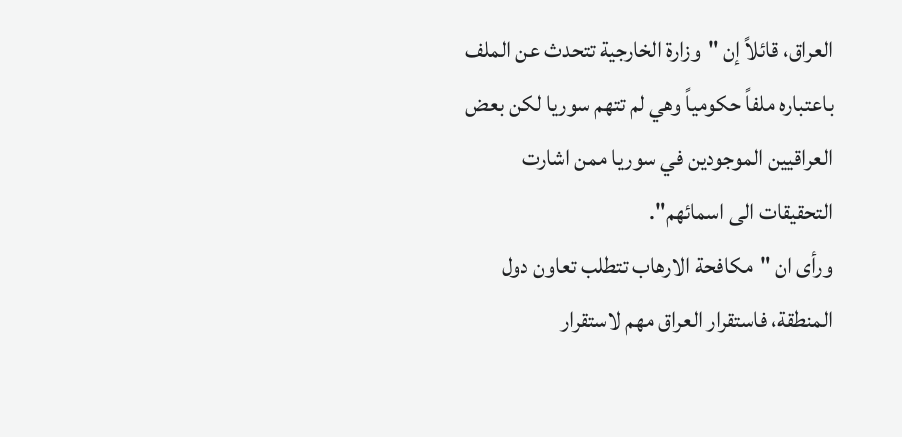العراق، قائلاً إن "وزارة الخارجية تتحدث عن الملف باعتباره ملفاً حكومياً وهي لم تتهم سوريا لكن بعض العراقيين الموجودين في سوريا ممن اشارت التحقيقات الى اسمائهم".
ورأى ان "مكافحة الارهاب تتطلب تعاون دول المنطقة، فاستقرار العراق مهم لاستقرار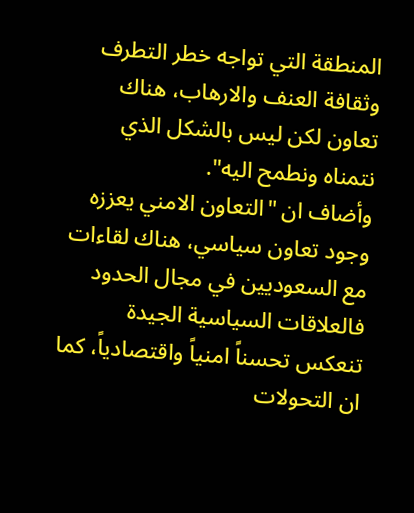المنطقة التي تواجه خطر التطرف وثقافة العنف والارهاب، هناك تعاون لكن ليس بالشكل الذي نتمناه ونطمح اليه".
وأضاف ان "التعاون الامني يعززه وجود تعاون سياسي، هناك لقاءات مع السعوديين في مجال الحدود فالعلاقات السياسية الجيدة تنعكس تحسناً امنياً واقتصادياً، كما ان التحولات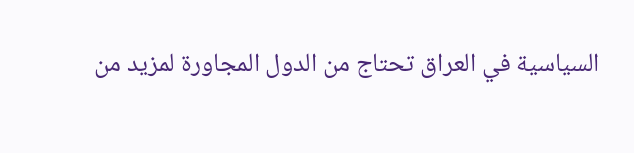السياسية في العراق تحتاج من الدول المجاورة لمزيد من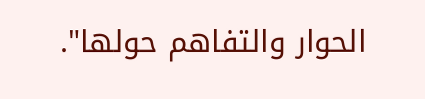الحوار والتفاهم حولها".